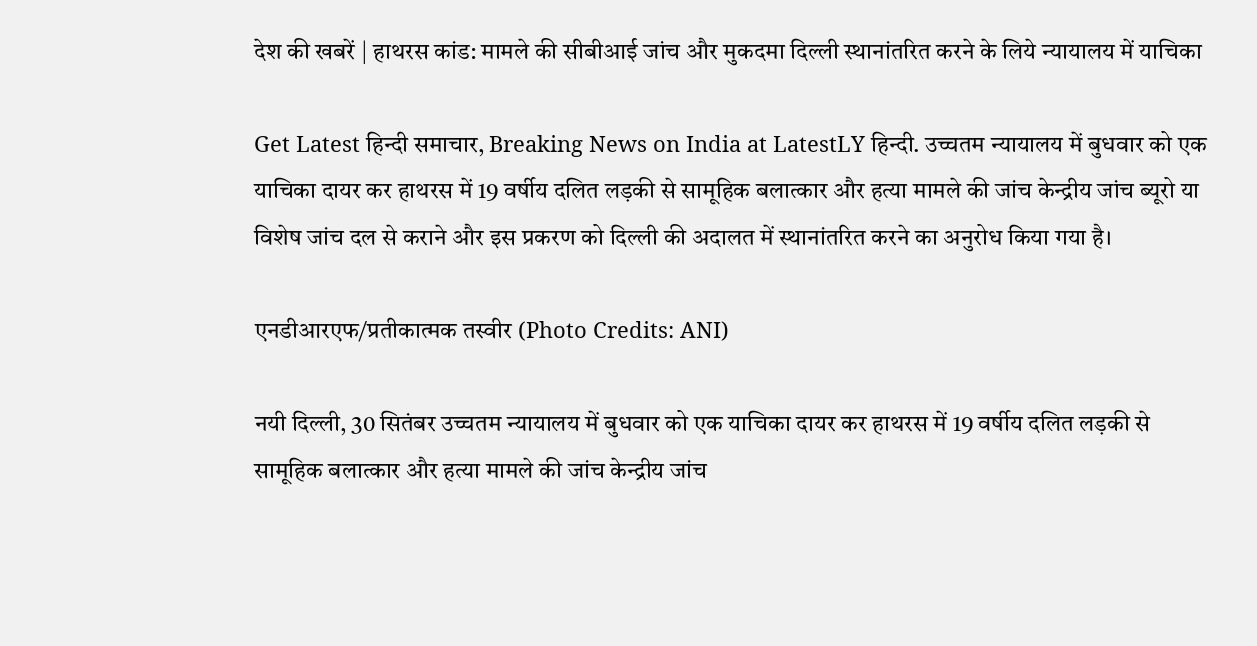देश की खबरें | हाथरस कांड: मामले की सीबीआई जांच और मुकदमा दिल्ली स्थानांतरित करने के लिये न्यायालय में याचिका

Get Latest हिन्दी समाचार, Breaking News on India at LatestLY हिन्दी. उच्चतम न्यायालय में बुधवार को एक याचिका दायर कर हाथरस में 19 वर्षीय दलित लड़की से सामूहिक बलात्कार और हत्या मामले की जांच केन्द्रीय जांच ब्यूरो या विशेष जांच दल से कराने और इस प्रकरण को दिल्ली की अदालत में स्थानांतरित करने का अनुरोध किया गया है।

एनडीआरएफ/प्रतीकात्मक तस्वीर (Photo Credits: ANI)

नयी दिल्ली, 30 सितंबर उच्चतम न्यायालय में बुधवार को एक याचिका दायर कर हाथरस में 19 वर्षीय दलित लड़की से सामूहिक बलात्कार और हत्या मामले की जांच केन्द्रीय जांच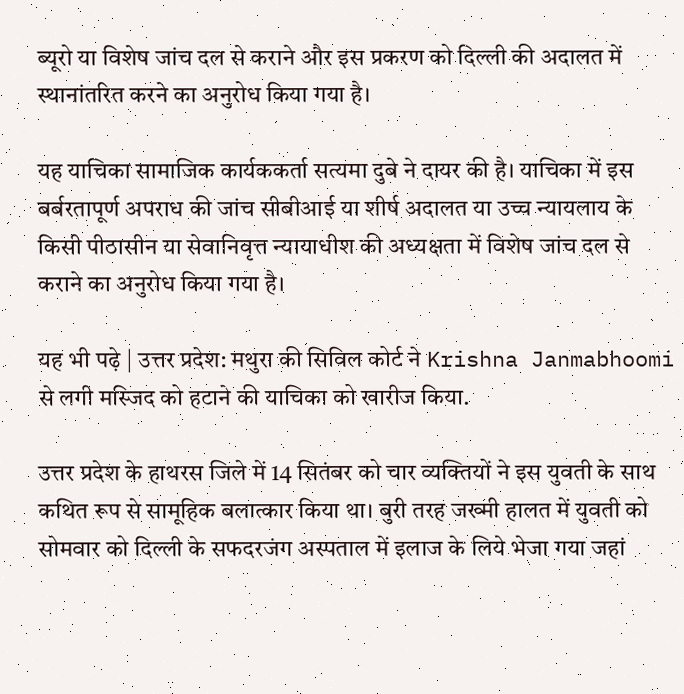ब्यूरो या विशेष जांच दल से कराने और इस प्रकरण को दिल्ली की अदालत में स्थानांतरित करने का अनुरोध किया गया है।

यह याचिका सामाजिक कार्यककर्ता सत्यमा दुबे ने दायर की है। याचिका में इस बर्बरतापूर्ण अपराध की जांच सीबीआई या शीर्ष अदालत या उच्च न्यायलाय के किसी पीठासीन या सेवानिवृत्त न्यायाधीश की अध्यक्षता में विशेष जांच दल से कराने का अनुरोध किया गया है।

यह भी पढ़े | उत्तर प्रदेश: मथुरा की सिविल कोर्ट ने Krishna Janmabhoomi से लगी मस्जिद को हटाने की याचिका को खारीज किया.

उत्तर प्रदेश के हाथरस जिले में 14 सितंबर को चार व्यक्तियों ने इस युवती के साथ कथित रूप से सामूहिक बलात्कार किया था। बुरी तरह जख्मी हालत में युवती को सोमवार को दिल्ली के सफदरजंग अस्पताल में इलाज के लिये भेजा गया जहां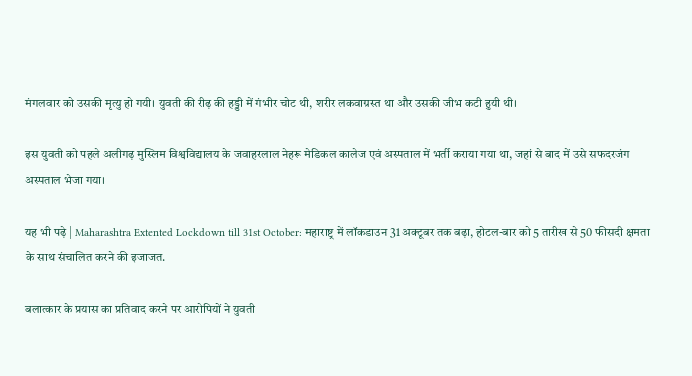मंगलवार को उसकी मृत्यु हो गयी। युवती की रीढ़ की हड्डी में गंभीर चोट थी, शरीर लकवाग्रस्त था और उसकी जीभ कटी हुयी थी।

इस युवती को पहले अलीगढ़ मुस्लिम विश्वविद्यालय के जवाहरलाल नेहरू मेडिकल कालेज एवं अस्पताल में भर्ती कराया गया था, जहां से बाद में उसे सफदरजंग अस्पताल भेजा गया।

यह भी पढ़े | Maharashtra Extented Lockdown till 31st October: महाराष्ट्र में लॉकडाउन 31 अक्टूबर तक बढ़ा, होटल-बार को 5 तारीख से 50 फीसदी क्षमता के साथ संचालित करने की इजाजत.

बलात्कार के प्रयास का प्रतिवाद करने पर आरोपियों ने युवती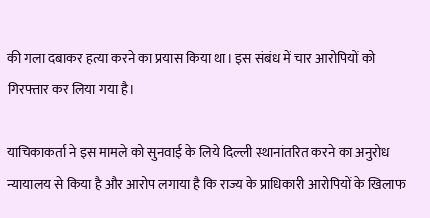की गला दबाकर हत्या करने का प्रयास किया था। इस संबंध में चार आरोपियों को गिरफ्तार कर लिया गया है।

याचिकाकर्ता ने इस मामले को सुनवाई के लिये दिल्ली स्थानांतरित करने का अनुरोध न्यायालय से किया है और आरोप लगाया है कि राज्य के प्राधिकारी आरोपियों के खिलाफ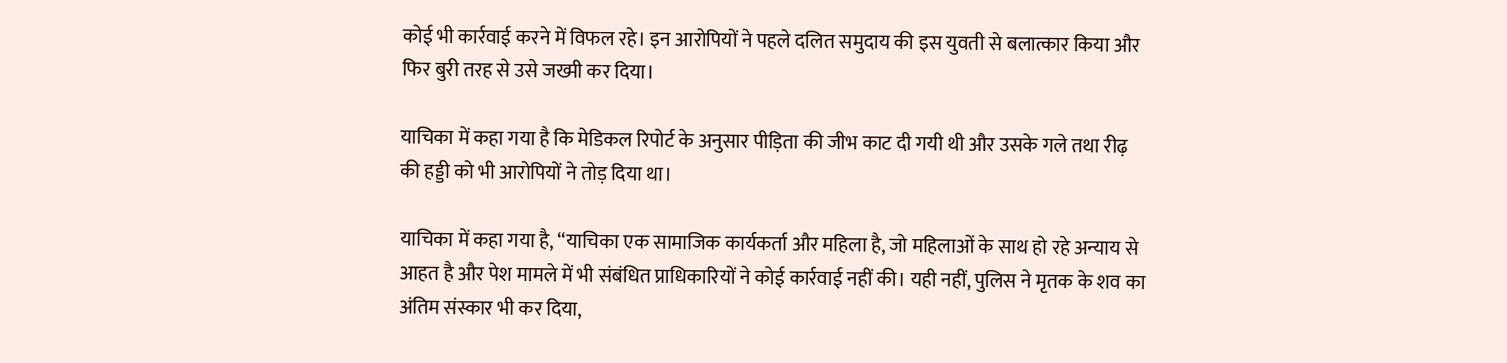कोई भी कार्रवाई करने में विफल रहे। इन आरोपियों ने पहले दलित समुदाय की इस युवती से बलात्कार किया और फिर बुरी तरह से उसे जख्मी कर दिया।

याचिका में कहा गया है कि मेडिकल रिपोर्ट के अनुसार पीड़िता की जीभ काट दी गयी थी और उसके गले तथा रीढ़ की हड्डी को भी आरोपियों ने तोड़ दिया था।

याचिका में कहा गया है, ‘‘याचिका एक सामाजिक कार्यकर्ता और महिला है, जो महिलाओं के साथ हो रहे अन्याय से आहत है और पेश मामले में भी संबंधित प्राधिकारियों ने कोई कार्रवाई नहीं की। यही नहीं, पुलिस ने मृतक के शव का अंतिम संस्कार भी कर दिया,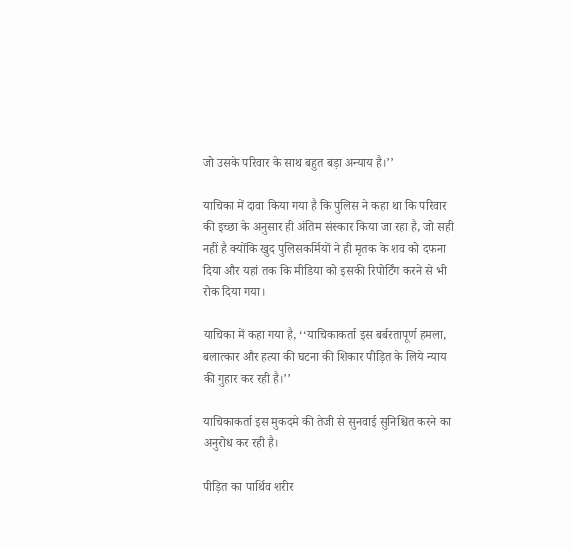जो उसके परिवार के साथ बहुत बड़ा अन्याय है।’’

याचिका में दावा किया गया है कि पुलिस ने कहा था कि परिवार की इच्छा के अनुसार ही अंतिम संस्कार किया जा रहा है, जो सही नहीं है क्योंकि खुद पुलिसकर्मियों ने ही मृतक के शव को दफना दिया और यहां तक कि मीडिया को इसकी रिपोर्टिंग करने से भी रोक दिया गया।

याचिका में कहा गया है, ‘‘याचिकाकर्ता इस बर्बरतापूर्ण हमला, बलात्कार और हत्या की घटना की शिकार पीड़ित के लिये न्याय की गुहार कर रही है।’’

याचिकाकर्ता इस मुकदमे की तेजी से सुनवाई सुनिश्चित करने का अनुरोध कर रही है।

पीड़ित का पार्थिव शरीर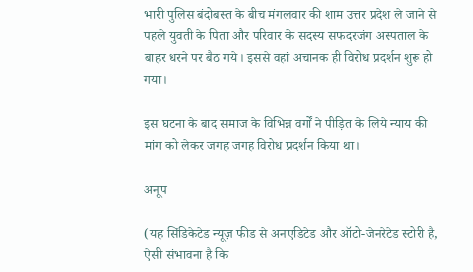भारी पुलिस बंदोबस्त के बीच मंगलवार की शाम उत्तर प्रदेश ले जाने से पहले युवती के पिता और परिवार के सदस्य सफदरजंग अस्पताल के बाहर धरने पर बैठ गये। इससे वहां अचानक ही विरोध प्रदर्शन शुरू हो गया।

इस घटना के बाद समाज के विभिन्न वर्गों ने पीड़ित के लिये न्याय की मांग को लेकर जगह जगह विरोध प्रदर्शन किया था।

अनूप

(यह सिंडिकेटेड न्यूज़ फीड से अनएडिटेड और ऑटो-जेनरेटेड स्टोरी है, ऐसी संभावना है कि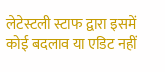लेटेस्टली स्टाफ द्वारा इसमें कोई बदलाव या एडिट नहीं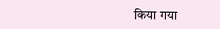किया गया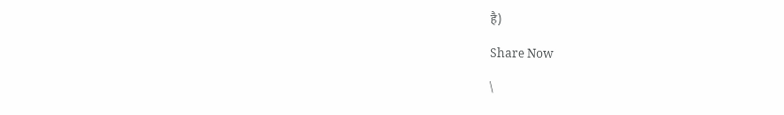है)

Share Now

\